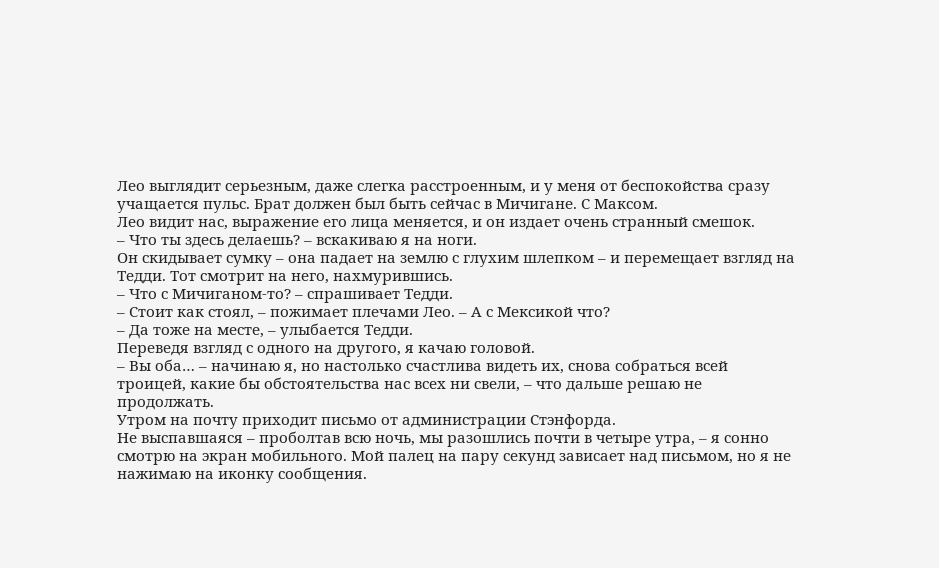Лео выглядит серьезным, даже слегка расстроенным, и у меня от беспокойства сразу учащается пульс. Брат должен был быть сейчас в Мичигане. С Максом.
Лео видит нас, выражение его лица меняется, и он издает очень странный смешок.
– Что ты здесь делаешь? – вскакиваю я на ноги.
Он скидывает сумку – она падает на землю с глухим шлепком – и перемещает взгляд на Тедди. Тот смотрит на него, нахмурившись.
– Что с Мичиганом-то? – спрашивает Тедди.
– Стоит как стоял, – пожимает плечами Лео. – А с Мексикой что?
– Да тоже на месте, – улыбается Тедди.
Переведя взгляд с одного на другого, я качаю головой.
– Вы оба… – начинаю я, но настолько счастлива видеть их, снова собраться всей троицей, какие бы обстоятельства нас всех ни свели, – что дальше решаю не продолжать.
Утром на почту приходит письмо от администрации Стэнфорда.
Не выспавшаяся – проболтав всю ночь, мы разошлись почти в четыре утра, – я сонно смотрю на экран мобильного. Мой палец на пару секунд зависает над письмом, но я не нажимаю на иконку сообщения.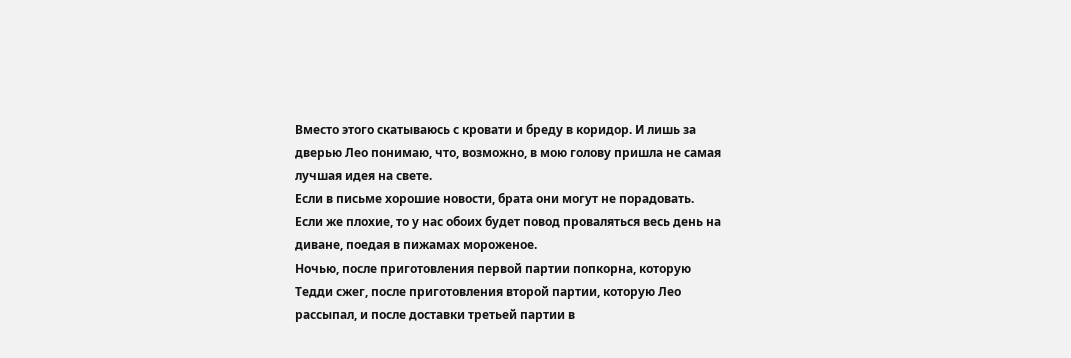Вместо этого скатываюсь с кровати и бреду в коридор. И лишь за дверью Лео понимаю, что, возможно, в мою голову пришла не самая лучшая идея на свете.
Если в письме хорошие новости, брата они могут не порадовать. Если же плохие, то у нас обоих будет повод проваляться весь день на диване, поедая в пижамах мороженое.
Ночью, после приготовления первой партии попкорна, которую Тедди сжег, после приготовления второй партии, которую Лео рассыпал, и после доставки третьей партии в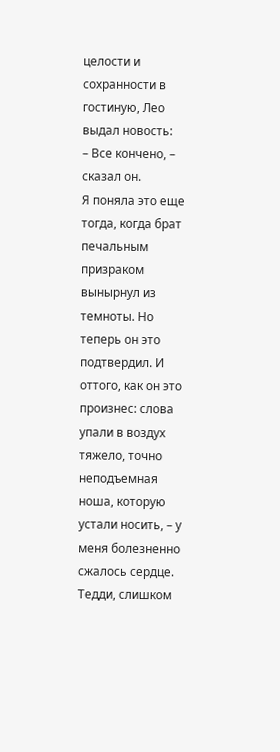целости и сохранности в гостиную, Лео выдал новость:
– Все кончено, – сказал он.
Я поняла это еще тогда, когда брат печальным призраком вынырнул из темноты. Но теперь он это подтвердил. И оттого, как он это произнес: слова упали в воздух тяжело, точно неподъемная ноша, которую устали носить, – у меня болезненно сжалось сердце.
Тедди, слишком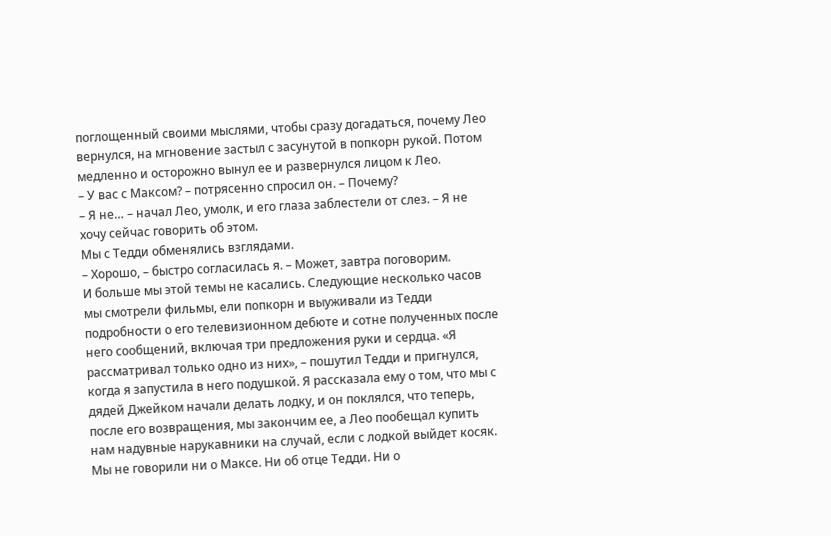поглощенный своими мыслями, чтобы сразу догадаться, почему Лео вернулся, на мгновение застыл с засунутой в попкорн рукой. Потом медленно и осторожно вынул ее и развернулся лицом к Лео.
– У вас с Максом? – потрясенно спросил он. – Почему?
– Я не… – начал Лео, умолк, и его глаза заблестели от слез. – Я не хочу сейчас говорить об этом.
Мы с Тедди обменялись взглядами.
– Хорошо, – быстро согласилась я. – Может, завтра поговорим.
И больше мы этой темы не касались. Следующие несколько часов мы смотрели фильмы, ели попкорн и выуживали из Тедди подробности о его телевизионном дебюте и сотне полученных после него сообщений, включая три предложения руки и сердца. «Я рассматривал только одно из них», – пошутил Тедди и пригнулся, когда я запустила в него подушкой. Я рассказала ему о том, что мы с дядей Джейком начали делать лодку, и он поклялся, что теперь, после его возвращения, мы закончим ее, а Лео пообещал купить нам надувные нарукавники на случай, если с лодкой выйдет косяк.
Мы не говорили ни о Максе. Ни об отце Тедди. Ни о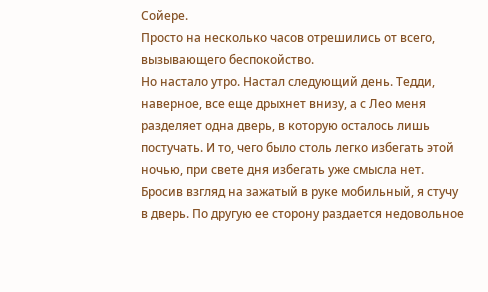Сойере.
Просто на несколько часов отрешились от всего, вызывающего беспокойство.
Но настало утро. Настал следующий день. Тедди, наверное, все еще дрыхнет внизу, а с Лео меня разделяет одна дверь, в которую осталось лишь постучать. И то, чего было столь легко избегать этой ночью, при свете дня избегать уже смысла нет.
Бросив взгляд на зажатый в руке мобильный, я стучу в дверь. По другую ее сторону раздается недовольное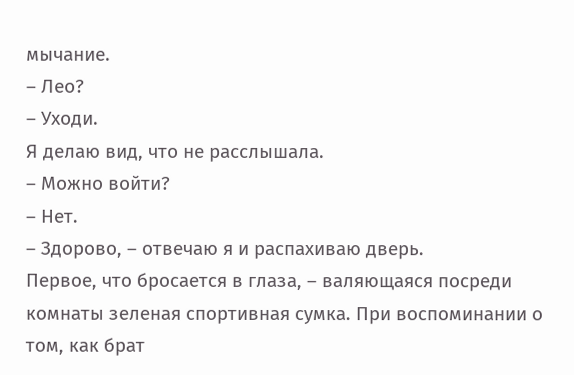мычание.
– Лео?
– Уходи.
Я делаю вид, что не расслышала.
– Можно войти?
– Нет.
– Здорово, – отвечаю я и распахиваю дверь.
Первое, что бросается в глаза, – валяющаяся посреди комнаты зеленая спортивная сумка. При воспоминании о том, как брат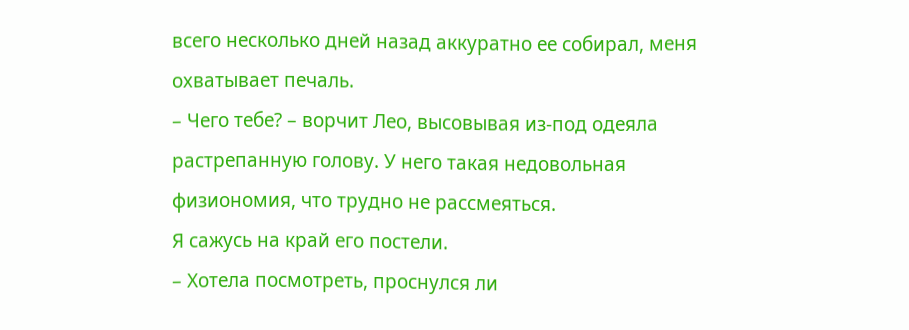всего несколько дней назад аккуратно ее собирал, меня охватывает печаль.
– Чего тебе? – ворчит Лео, высовывая из-под одеяла растрепанную голову. У него такая недовольная физиономия, что трудно не рассмеяться.
Я сажусь на край его постели.
– Хотела посмотреть, проснулся ли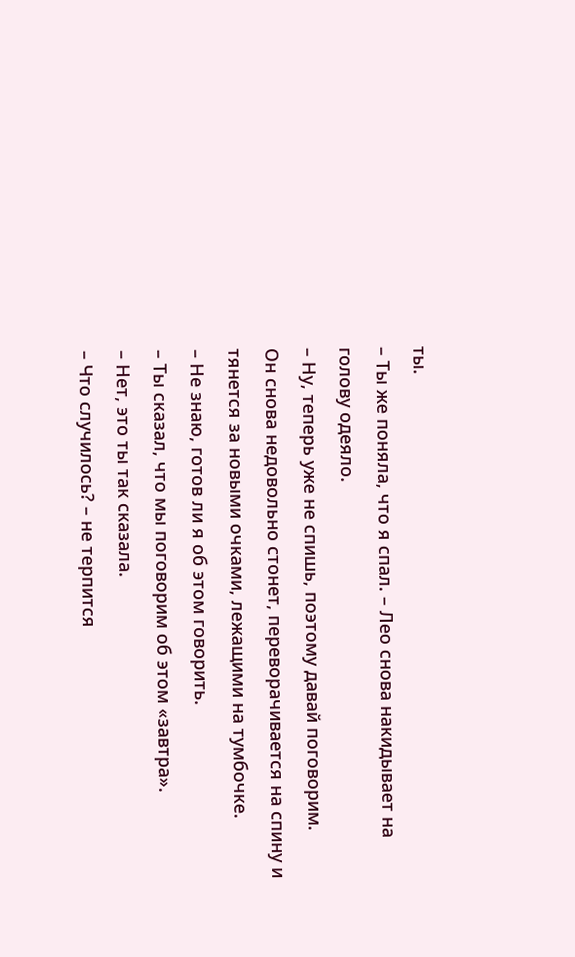ты.
– Ты же поняла, что я спал. – Лео снова накидывает на голову одеяло.
– Ну, теперь уже не спишь, поэтому давай поговорим.
Он снова недовольно стонет, переворачивается на спину и тянется за новыми очками, лежащими на тумбочке.
– Не знаю, готов ли я об этом говорить.
– Ты сказал, что мы поговорим об этом «завтра».
– Нет, это ты так сказала.
– Что случилось? – не терпится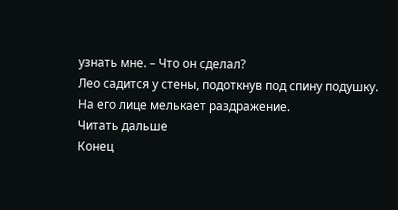узнать мне. – Что он сделал?
Лео садится у стены, подоткнув под спину подушку. На его лице мелькает раздражение.
Читать дальше
Конец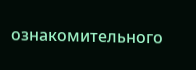ознакомительного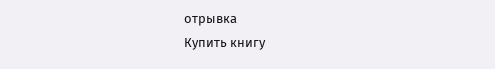отрывка
Купить книгу